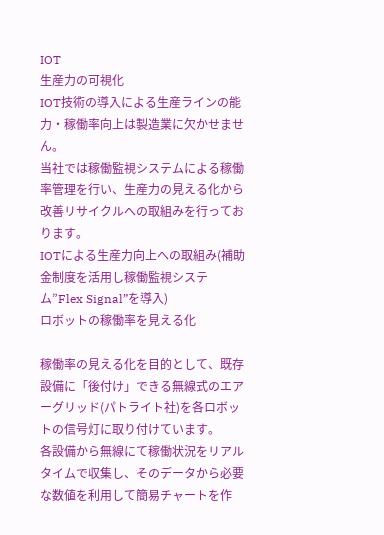IOT
生産力の可視化
IOT技術の導入による生産ラインの能力・稼働率向上は製造業に欠かせません。
当社では稼働監視システムによる稼働率管理を行い、生産力の見える化から改善リサイクルへの取組みを行っております。
IOTによる生産力向上への取組み(補助金制度を活用し稼働監視システム”Flex Signal”を導入)
ロボットの稼働率を見える化

稼働率の見える化を目的として、既存設備に「後付け」できる無線式のエアーグリッド(パトライト社)を各ロボットの信号灯に取り付けています。
各設備から無線にて稼働状況をリアルタイムで収集し、そのデータから必要な数値を利用して簡易チャートを作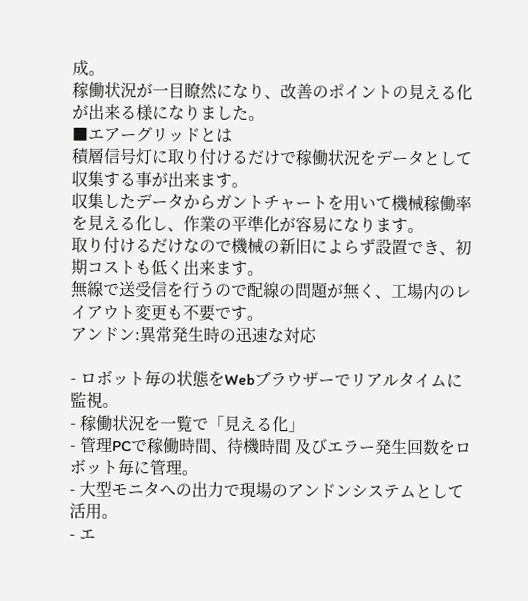成。
稼働状況が一目瞭然になり、改善のポイントの見える化が出来る様になりました。
■エアーグリッドとは
積層信号灯に取り付けるだけで稼働状況をデータとして収集する事が出来ます。
収集したデータからガントチャートを用いて機械稼働率を見える化し、作業の平準化が容易になります。
取り付けるだけなので機械の新旧によらず設置でき、初期コストも低く出来ます。
無線で送受信を行うので配線の問題が無く、工場内のレイアウト変更も不要です。
アンドン:異常発生時の迅速な対応

- ロボット毎の状態をWebブラウザーでリアルタイムに監視。
- 稼働状況を一覧で「見える化」
- 管理PCで稼働時間、待機時間 及びエラー発生回数をロボット毎に管理。
- 大型モニタへの出力で現場のアンドンシステムとして活用。
- エ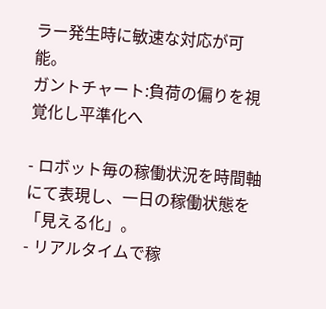ラー発生時に敏速な対応が可能。
ガントチャート:負荷の偏りを視覚化し平準化へ

- ロボット毎の稼働状況を時間軸にて表現し、一日の稼働状態を「見える化」。
- リアルタイムで稼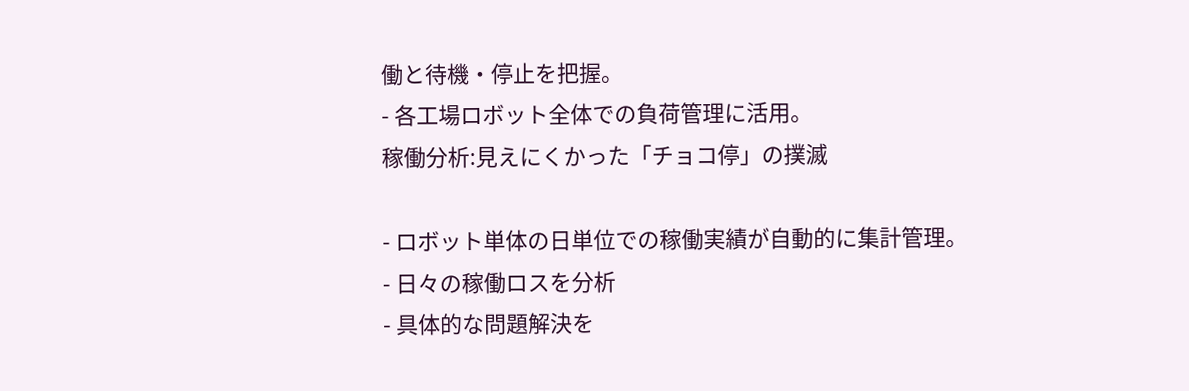働と待機・停止を把握。
- 各工場ロボット全体での負荷管理に活用。
稼働分析:見えにくかった「チョコ停」の撲滅

- ロボット単体の日単位での稼働実績が自動的に集計管理。
- 日々の稼働ロスを分析
- 具体的な問題解決を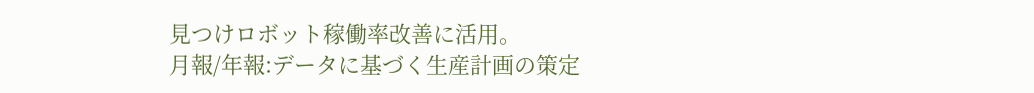見つけロボット稼働率改善に活用。
月報/年報:データに基づく生産計画の策定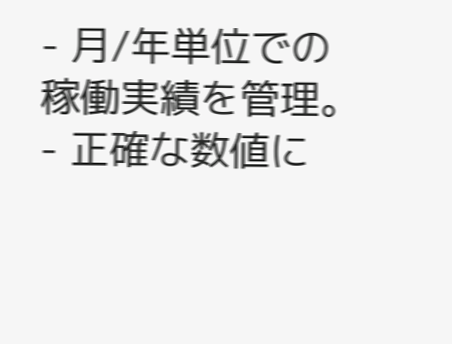- 月/年単位での稼働実績を管理。
- 正確な数値に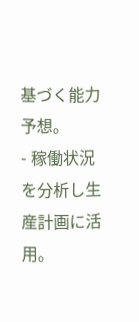基づく能力予想。
- 稼働状況を分析し生産計画に活用。